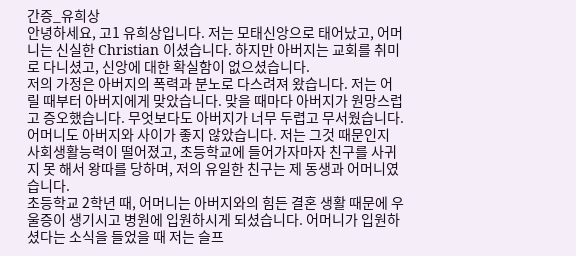간증_유희상
안녕하세요, 고1 유희상입니다. 저는 모태신앙으로 태어났고, 어머니는 신실한 Christian 이셨습니다. 하지만 아버지는 교회를 취미로 다니셨고, 신앙에 대한 확실함이 없으셨습니다.
저의 가정은 아버지의 폭력과 분노로 다스려져 왔습니다. 저는 어릴 때부터 아버지에게 맞았습니다. 맞을 때마다 아버지가 원망스럽고 증오했습니다. 무엇보다도 아버지가 너무 두렵고 무서웠습니다. 어머니도 아버지와 사이가 좋지 않았습니다. 저는 그것 때문인지 사회생활능력이 떨어졌고, 초등학교에 들어가자마자 친구를 사귀지 못 해서 왕따를 당하며, 저의 유일한 친구는 제 동생과 어머니였습니다.
초등학교 2학년 때, 어머니는 아버지와의 힘든 결혼 생활 때문에 우울증이 생기시고 병원에 입원하시게 되셨습니다. 어머니가 입원하셨다는 소식을 들었을 때 저는 슬프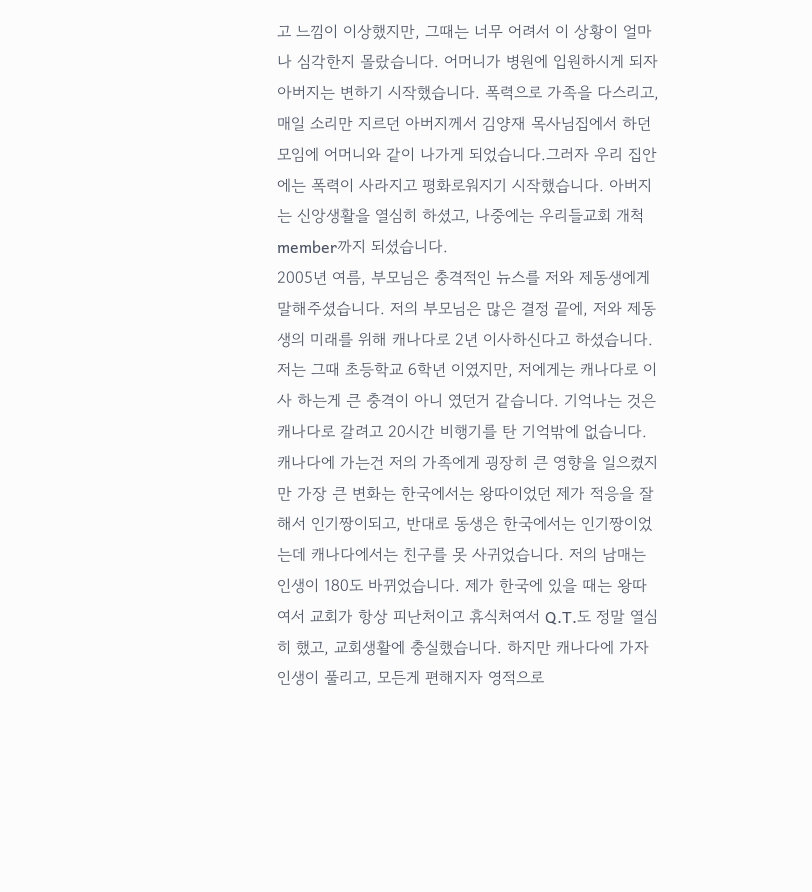고 느낌이 이상했지만, 그때는 너무 어려서 이 상황이 얼마나 심각한지 몰랐습니다. 어머니가 병원에 입원하시게 되자 아버지는 변하기 시작했습니다. 폭력으로 가족을 다스리고, 매일 소리만 지르던 아버지께서 김양재 목사님집에서 하던 모임에 어머니와 같이 나가게 되었습니다.그러자 우리 집안에는 폭력이 사라지고 평화로워지기 시작했습니다. 아버지는 신앙생활을 열심히 하셨고, 나중에는 우리들교회 개척member까지 되셨습니다.
2005년 여름, 부모님은 충격적인 뉴스를 저와 제동생에게 말해주셨습니다. 저의 부모님은 많은 결정 끝에, 저와 제동생의 미래를 위해 캐나다로 2년 이사하신다고 하셨습니다. 저는 그때 초등학교 6학년 이였지만, 저에게는 캐나다로 이사 하는게 큰 충격이 아니 였던거 같습니다. 기억나는 것은 캐나다로 갈려고 20시간 비행기를 탄 기억밖에 없습니다. 캐나다에 가는건 저의 가족에게 굉장히 큰 영향을 일으켰지만 가장 큰 변화는 한국에서는 왕따이었던 제가 적응을 잘해서 인기짱이되고, 반대로 동생은 한국에서는 인기짱이었는데 캐나다에서는 친구를 못 사귀었습니다. 저의 남매는 인생이 180도 바뀌었습니다. 제가 한국에 있을 때는 왕따여서 교회가 항상 피난처이고 휴식처여서 Q.T.도 정말 열심히 했고, 교회생활에 충실했습니다. 하지만 캐나다에 가자 인생이 풀리고, 모든게 편해지자 영적으로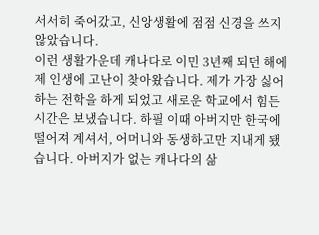서서히 죽어갔고, 신앙생활에 점점 신경을 쓰지 않았습니다.
이런 생활가운데 캐나다로 이민 3년째 되던 해에 제 인생에 고난이 찾아왔습니다. 제가 가장 싫어하는 전학을 하게 되었고 새로운 학교에서 힘든 시간은 보냈습니다. 하필 이때 아버지만 한국에 떨어져 계셔서, 어머니와 동생하고만 지내게 됐습니다. 아버지가 없는 캐나다의 삶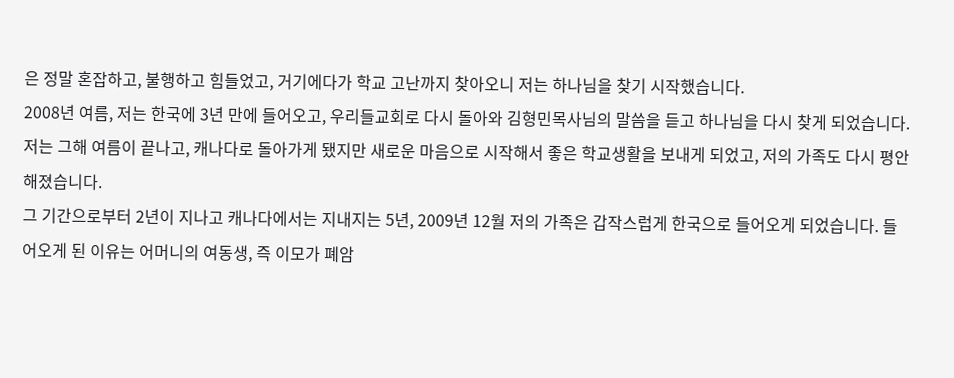은 정말 혼잡하고, 불행하고 힘들었고, 거기에다가 학교 고난까지 찾아오니 저는 하나님을 찾기 시작했습니다.
2008년 여름, 저는 한국에 3년 만에 들어오고, 우리들교회로 다시 돌아와 김형민목사님의 말씀을 듣고 하나님을 다시 찾게 되었습니다. 저는 그해 여름이 끝나고, 캐나다로 돌아가게 됐지만 새로운 마음으로 시작해서 좋은 학교생활을 보내게 되었고, 저의 가족도 다시 평안해졌습니다.
그 기간으로부터 2년이 지나고 캐나다에서는 지내지는 5년, 2009년 12월 저의 가족은 갑작스럽게 한국으로 들어오게 되었습니다. 들어오게 된 이유는 어머니의 여동생, 즉 이모가 폐암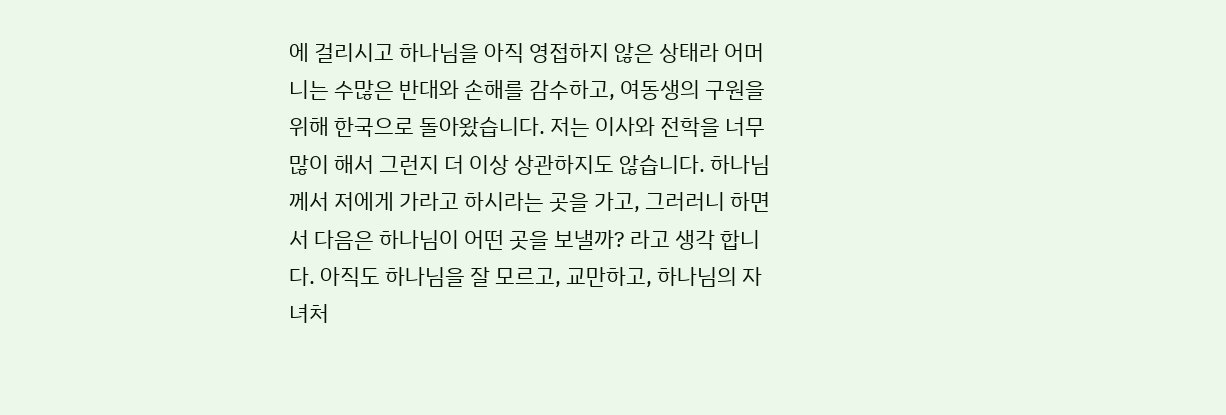에 걸리시고 하나님을 아직 영접하지 않은 상태라 어머니는 수많은 반대와 손해를 감수하고, 여동생의 구원을 위해 한국으로 돌아왔습니다. 저는 이사와 전학을 너무 많이 해서 그런지 더 이상 상관하지도 않습니다. 하나님께서 저에게 가라고 하시라는 곳을 가고, 그러러니 하면서 다음은 하나님이 어떤 곳을 보낼까? 라고 생각 합니다. 아직도 하나님을 잘 모르고, 교만하고, 하나님의 자녀처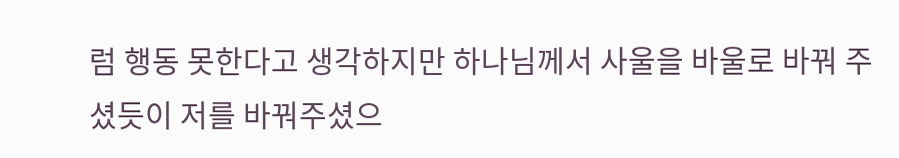럼 행동 못한다고 생각하지만 하나님께서 사울을 바울로 바꿔 주셨듯이 저를 바꿔주셨으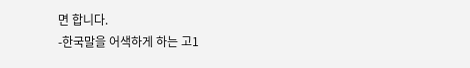면 합니다.
-한국말을 어색하게 하는 고1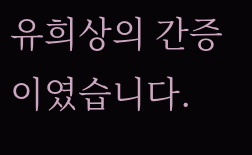유희상의 간증이였습니다.